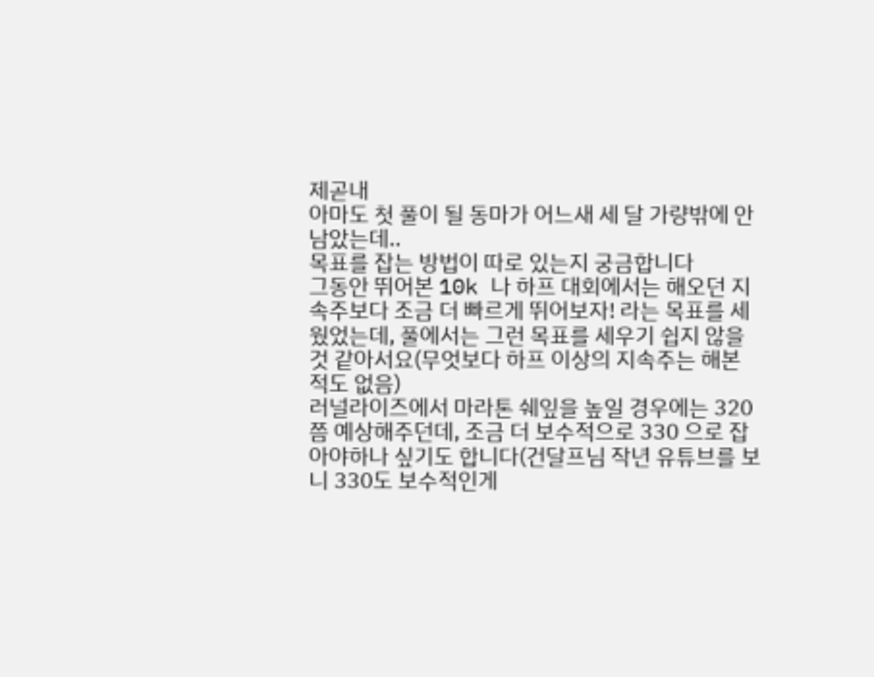제곧내
아마도 첫 풀이 될 동마가 어느새 세 달 가량밖에 안남았는데..
목표를 잡는 방법이 따로 있는지 궁금합니다
그동안 뛰어본 10k 나 하프 대회에서는 해오던 지속주보다 조금 더 빠르게 뛰어보자! 라는 목표를 세웠었는데, 풀에서는 그런 목표를 세우기 쉽지 않을 것 같아서요(무엇보다 하프 이상의 지속주는 해본 적도 없음)
러널라이즈에서 마라톤 쉐잎을 높일 경우에는 320 쯤 예상해주던데, 조금 더 보수적으로 330 으로 잡아야하나 싶기도 합니다(건달프님 작년 유튜브를 보니 330도 보수적인게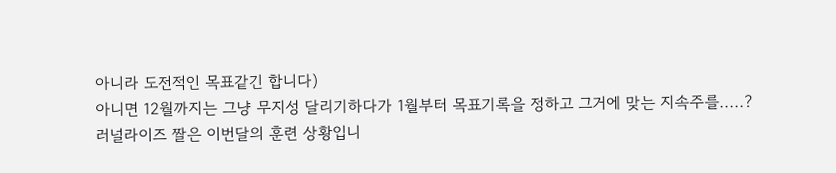아니라 도전적인 목표같긴 합니다)
아니면 12월까지는 그냥 무지성 달리기하다가 1월부터 목표기록을 정하고 그거에 맞는 지속주를.....?
러널라이즈 짤은 이번달의 훈련 상황입니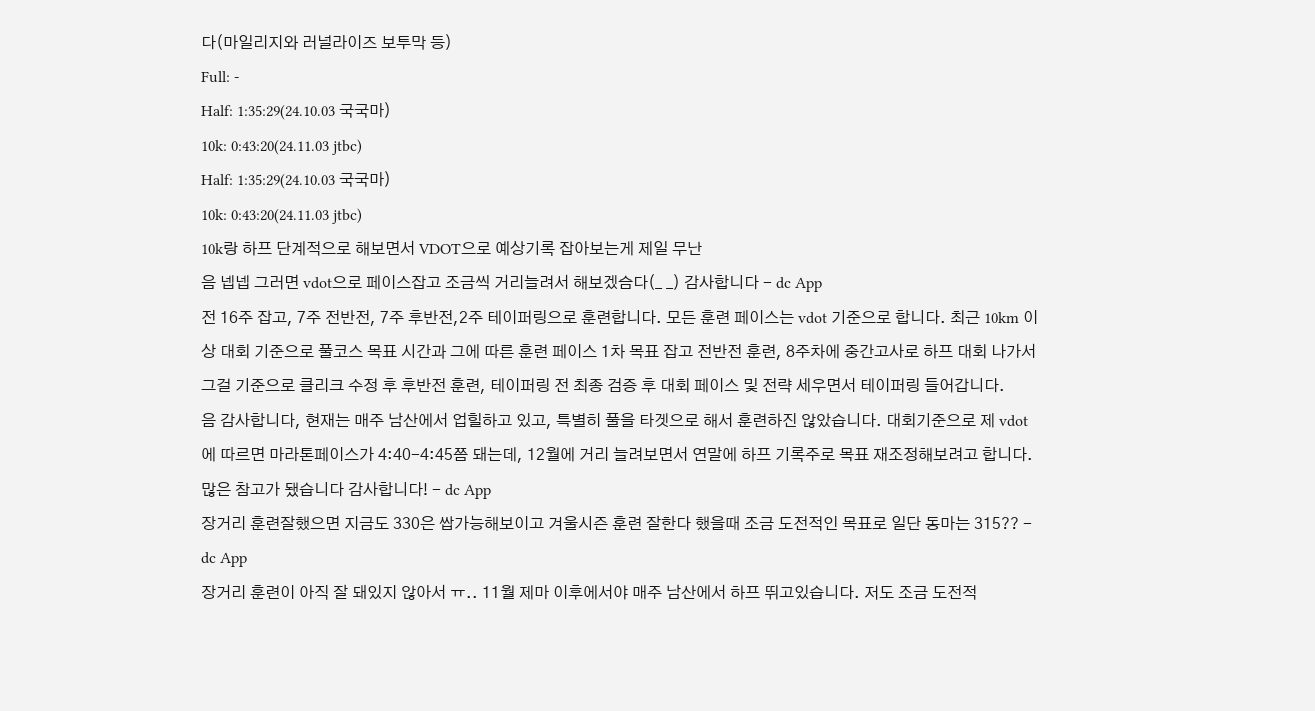다(마일리지와 러널라이즈 보투막 등)
Full: -
Half: 1:35:29(24.10.03 국국마)
10k: 0:43:20(24.11.03 jtbc)
Half: 1:35:29(24.10.03 국국마)
10k: 0:43:20(24.11.03 jtbc)
10k랑 하프 단계적으로 해보면서 VDOT으로 예상기록 잡아보는게 제일 무난
음 넵넵 그러면 vdot으로 페이스잡고 조금씩 거리늘려서 해보겠슴다(_ _) 감사합니다 - dc App
전 16주 잡고, 7주 전반전, 7주 후반전,2주 테이퍼링으로 훈련합니다. 모든 훈련 페이스는 vdot 기준으로 합니다. 최근 10km 이상 대회 기준으로 풀코스 목표 시간과 그에 따른 훈련 페이스 1차 목표 잡고 전반전 훈련, 8주차에 중간고사로 하프 대회 나가서 그걸 기준으로 클리크 수정 후 후반전 훈련, 테이퍼링 전 최종 검증 후 대회 페이스 및 전략 세우면서 테이퍼링 들어갑니다.
음 감사합니다, 현재는 매주 남산에서 업힐하고 있고, 특별히 풀을 타겟으로 해서 훈련하진 않았습니다. 대회기준으로 제 vdot에 따르면 마라톤페이스가 4:40-4:45쯤 돼는데, 12월에 거리 늘려보면서 연말에 하프 기록주로 목표 재조정해보려고 합니다. 많은 참고가 됐습니다 감사합니다! - dc App
장거리 훈련잘했으면 지금도 330은 쌉가능해보이고 겨울시즌 훈련 잘한다 했을때 조금 도전적인 목표로 일단 동마는 315?? - dc App
장거리 훈련이 아직 잘 돼있지 않아서 ㅠ.. 11월 제마 이후에서야 매주 남산에서 하프 뛰고있습니다. 저도 조금 도전적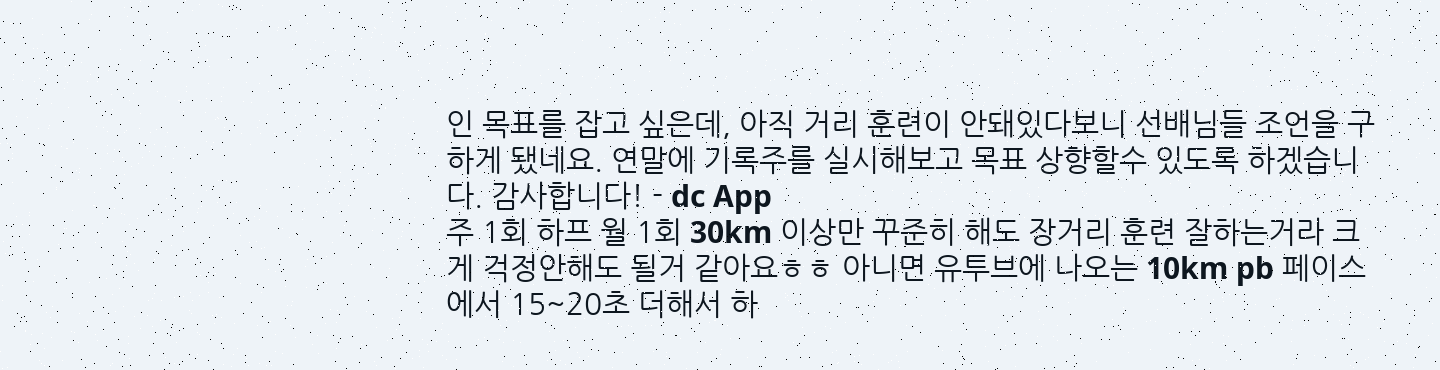인 목표를 잡고 싶은데, 아직 거리 훈련이 안돼있다보니 선배님들 조언을 구하게 됐네요. 연말에 기록주를 실시해보고 목표 상향할수 있도록 하겠습니다. 감사합니다! - dc App
주 1회 하프 월 1회 30km 이상만 꾸준히 해도 장거리 훈련 잘하는거라 크게 걱정안해도 될거 같아요ㅎㅎ 아니면 유투브에 나오는 10km pb 페이스에서 15~20초 더해서 하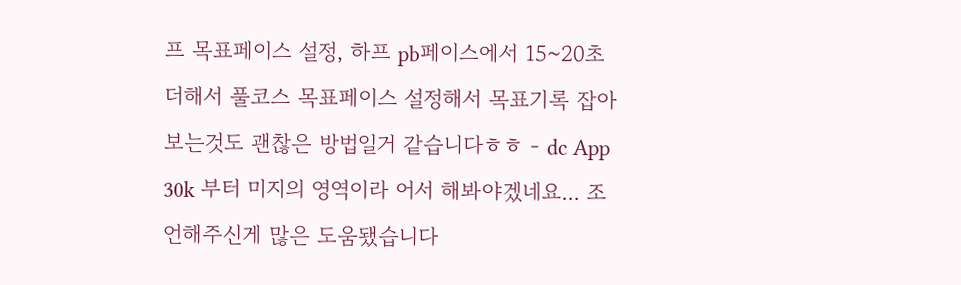프 목표페이스 설정, 하프 pb페이스에서 15~20초 더해서 풀코스 목표페이스 설정해서 목표기록 잡아보는것도 괜찮은 방법일거 같습니다ㅎㅎ - dc App
30k 부터 미지의 영역이라 어서 해봐야겠네요... 조언해주신게 많은 도움됐습니다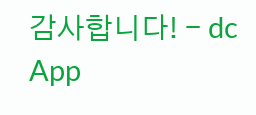감사합니다! - dc App